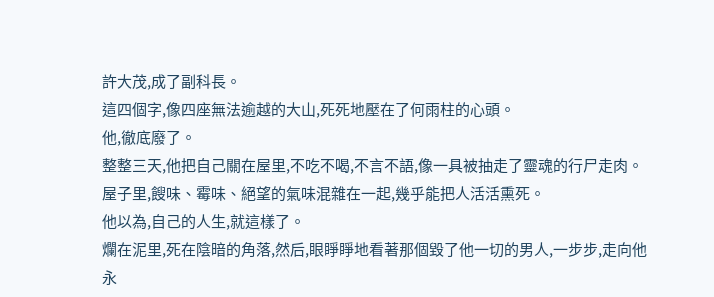許大茂,成了副科長。
這四個字,像四座無法逾越的大山,死死地壓在了何雨柱的心頭。
他,徹底廢了。
整整三天,他把自己關在屋里,不吃不喝,不言不語,像一具被抽走了靈魂的行尸走肉。
屋子里,餿味、霉味、絕望的氣味混雜在一起,幾乎能把人活活熏死。
他以為,自己的人生,就這樣了。
爛在泥里,死在陰暗的角落,然后,眼睜睜地看著那個毀了他一切的男人,一步步,走向他永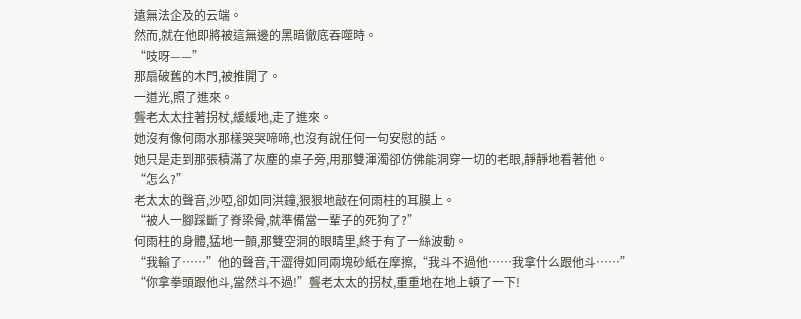遠無法企及的云端。
然而,就在他即將被這無邊的黑暗徹底吞噬時。
“吱呀——”
那扇破舊的木門,被推開了。
一道光,照了進來。
聾老太太拄著拐杖,緩緩地,走了進來。
她沒有像何雨水那樣哭哭啼啼,也沒有說任何一句安慰的話。
她只是走到那張積滿了灰塵的桌子旁,用那雙渾濁卻仿佛能洞穿一切的老眼,靜靜地看著他。
“怎么?”
老太太的聲音,沙啞,卻如同洪鐘,狠狠地敲在何雨柱的耳膜上。
“被人一腳踩斷了脊梁骨,就準備當一輩子的死狗了?”
何雨柱的身體,猛地一顫,那雙空洞的眼睛里,終于有了一絲波動。
“我輸了……”他的聲音,干澀得如同兩塊砂紙在摩擦,“我斗不過他……我拿什么跟他斗……”
“你拿拳頭跟他斗,當然斗不過!”聾老太太的拐杖,重重地在地上頓了一下!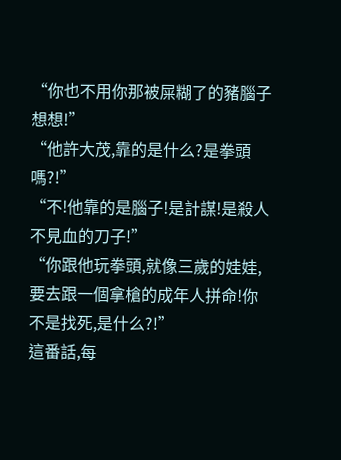“你也不用你那被屎糊了的豬腦子想想!”
“他許大茂,靠的是什么?是拳頭嗎?!”
“不!他靠的是腦子!是計謀!是殺人不見血的刀子!”
“你跟他玩拳頭,就像三歲的娃娃,要去跟一個拿槍的成年人拼命!你不是找死,是什么?!”
這番話,每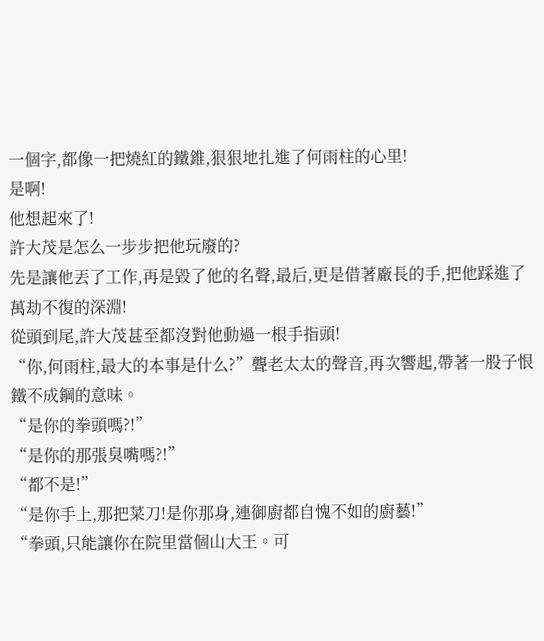一個字,都像一把燒紅的鐵錐,狠狠地扎進了何雨柱的心里!
是啊!
他想起來了!
許大茂是怎么一步步把他玩廢的?
先是讓他丟了工作,再是毀了他的名聲,最后,更是借著廠長的手,把他踩進了萬劫不復的深淵!
從頭到尾,許大茂甚至都沒對他動過一根手指頭!
“你,何雨柱,最大的本事是什么?”聾老太太的聲音,再次響起,帶著一股子恨鐵不成鋼的意味。
“是你的拳頭嗎?!”
“是你的那張臭嘴嗎?!”
“都不是!”
“是你手上,那把菜刀!是你那身,連御廚都自愧不如的廚藝!”
“拳頭,只能讓你在院里當個山大王。可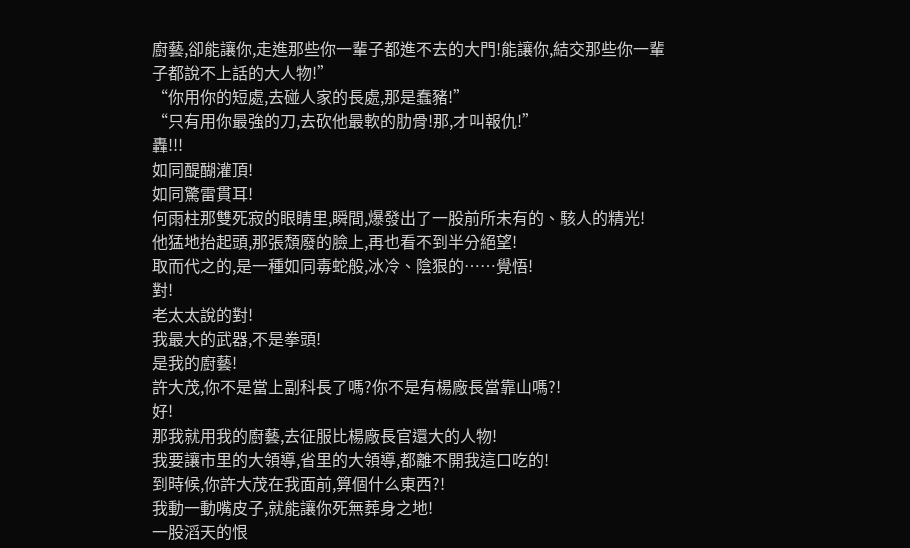廚藝,卻能讓你,走進那些你一輩子都進不去的大門!能讓你,結交那些你一輩子都說不上話的大人物!”
“你用你的短處,去碰人家的長處,那是蠢豬!”
“只有用你最強的刀,去砍他最軟的肋骨!那,才叫報仇!”
轟!!!
如同醍醐灌頂!
如同驚雷貫耳!
何雨柱那雙死寂的眼睛里,瞬間,爆發出了一股前所未有的、駭人的精光!
他猛地抬起頭,那張頹廢的臉上,再也看不到半分絕望!
取而代之的,是一種如同毒蛇般,冰冷、陰狠的……覺悟!
對!
老太太說的對!
我最大的武器,不是拳頭!
是我的廚藝!
許大茂,你不是當上副科長了嗎?你不是有楊廠長當靠山嗎?!
好!
那我就用我的廚藝,去征服比楊廠長官還大的人物!
我要讓市里的大領導,省里的大領導,都離不開我這口吃的!
到時候,你許大茂在我面前,算個什么東西?!
我動一動嘴皮子,就能讓你死無葬身之地!
一股滔天的恨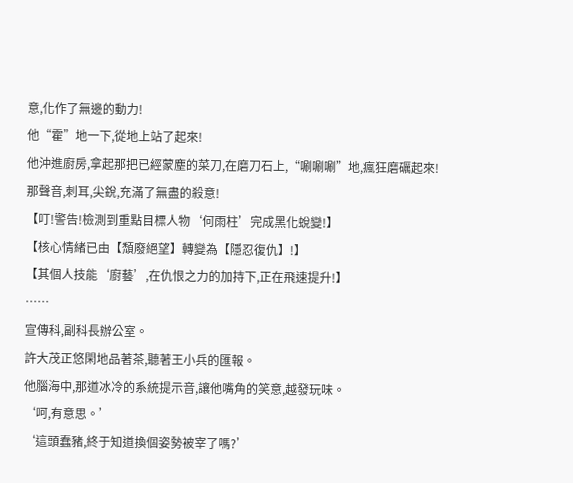意,化作了無邊的動力!
他“霍”地一下,從地上站了起來!
他沖進廚房,拿起那把已經蒙塵的菜刀,在磨刀石上,“唰唰唰”地,瘋狂磨礪起來!
那聲音,刺耳,尖銳,充滿了無盡的殺意!
【叮!警告!檢測到重點目標人物‘何雨柱’完成黑化蛻變!】
【核心情緒已由【頹廢絕望】轉變為【隱忍復仇】!】
【其個人技能‘廚藝’,在仇恨之力的加持下,正在飛速提升!】
……
宣傳科,副科長辦公室。
許大茂正悠閑地品著茶,聽著王小兵的匯報。
他腦海中,那道冰冷的系統提示音,讓他嘴角的笑意,越發玩味。
‘呵,有意思。’
‘這頭蠢豬,終于知道換個姿勢被宰了嗎?’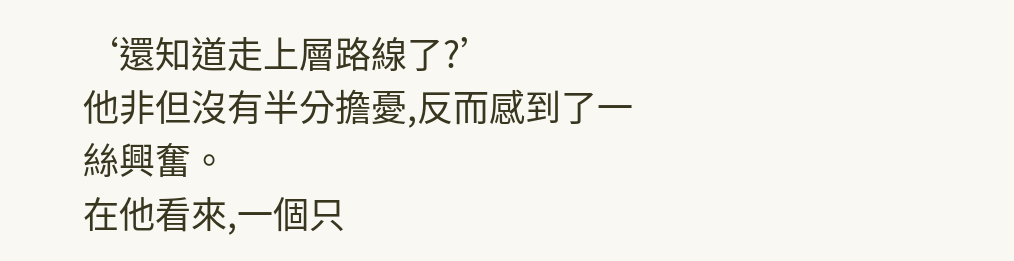‘還知道走上層路線了?’
他非但沒有半分擔憂,反而感到了一絲興奮。
在他看來,一個只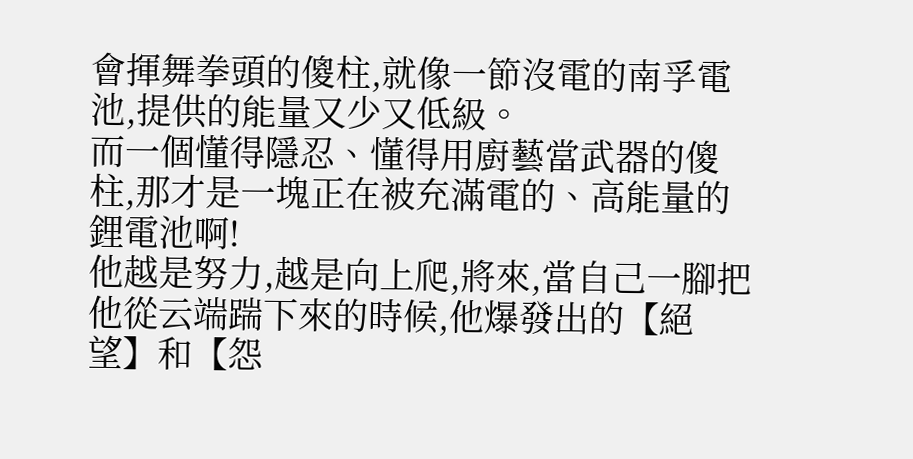會揮舞拳頭的傻柱,就像一節沒電的南孚電池,提供的能量又少又低級。
而一個懂得隱忍、懂得用廚藝當武器的傻柱,那才是一塊正在被充滿電的、高能量的鋰電池啊!
他越是努力,越是向上爬,將來,當自己一腳把他從云端踹下來的時候,他爆發出的【絕望】和【怨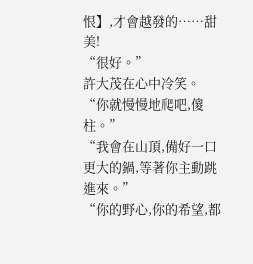恨】,才會越發的……甜美!
“很好。”
許大茂在心中冷笑。
“你就慢慢地爬吧,傻柱。”
“我會在山頂,備好一口更大的鍋,等著你主動跳進來。”
“你的野心,你的希望,都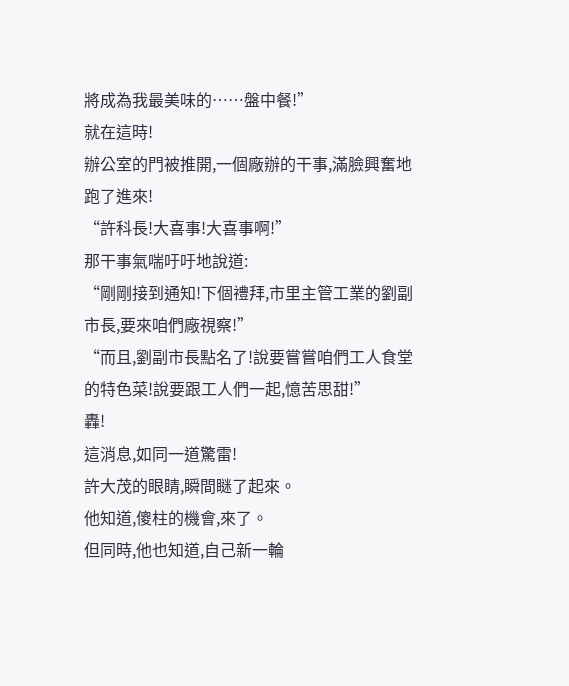將成為我最美味的……盤中餐!”
就在這時!
辦公室的門被推開,一個廠辦的干事,滿臉興奮地跑了進來!
“許科長!大喜事!大喜事啊!”
那干事氣喘吁吁地說道:
“剛剛接到通知!下個禮拜,市里主管工業的劉副市長,要來咱們廠視察!”
“而且,劉副市長點名了!說要嘗嘗咱們工人食堂的特色菜!說要跟工人們一起,憶苦思甜!”
轟!
這消息,如同一道驚雷!
許大茂的眼睛,瞬間瞇了起來。
他知道,傻柱的機會,來了。
但同時,他也知道,自己新一輪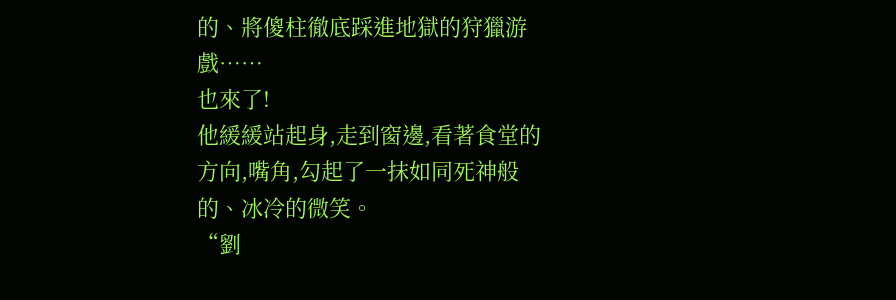的、將傻柱徹底踩進地獄的狩獵游戲……
也來了!
他緩緩站起身,走到窗邊,看著食堂的方向,嘴角,勾起了一抹如同死神般的、冰冷的微笑。
“劉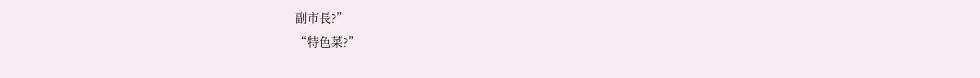副市長?”
“特色菜?”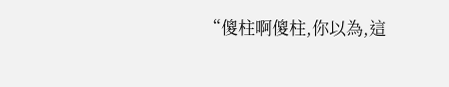“傻柱啊傻柱,你以為,這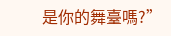是你的舞臺嗎?”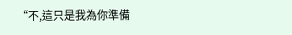“不,這只是我為你準備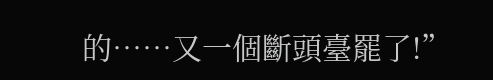的……又一個斷頭臺罷了!”